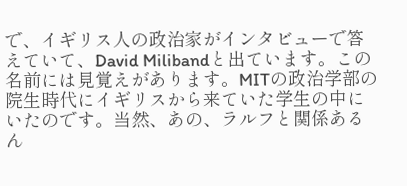で、イギリス人の政治家がインタビューで答えていて、David Milibandと出ています。この名前には見覚えがあります。MITの政治学部の院生時代にイギリスから来ていた学生の中にいたのです。当然、あの、ラルフと関係あるん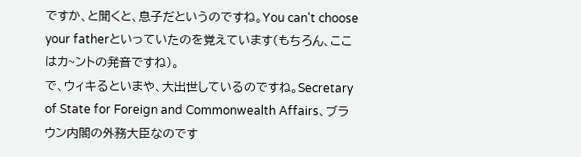ですか、と聞くと、息子だというのですね。You can't choose your fatherといっていたのを覚えています(もちろん、ここはカ~ントの発音ですね)。
で、ウィキるといまや、大出世しているのですね。Secretary of State for Foreign and Commonwealth Affairs、ブラウン内閣の外務大臣なのです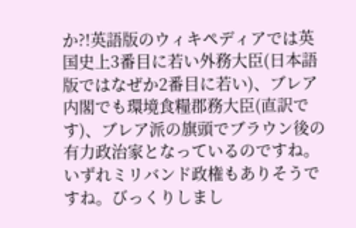か?!英語版のウィキペディアでは英国史上3番目に若い外務大臣(日本語版ではなぜか2番目に若い)、ブレア内閣でも環境食糧郡務大臣(直訳です)、ブレア派の旗頭でブラウン後の有力政治家となっているのですね。いずれミリバンド政権もありそうですね。びっくりしまし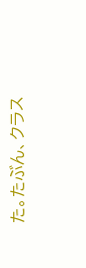た。たぶん、クラス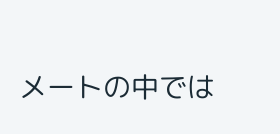メートの中では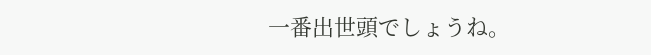一番出世頭でしょうね。